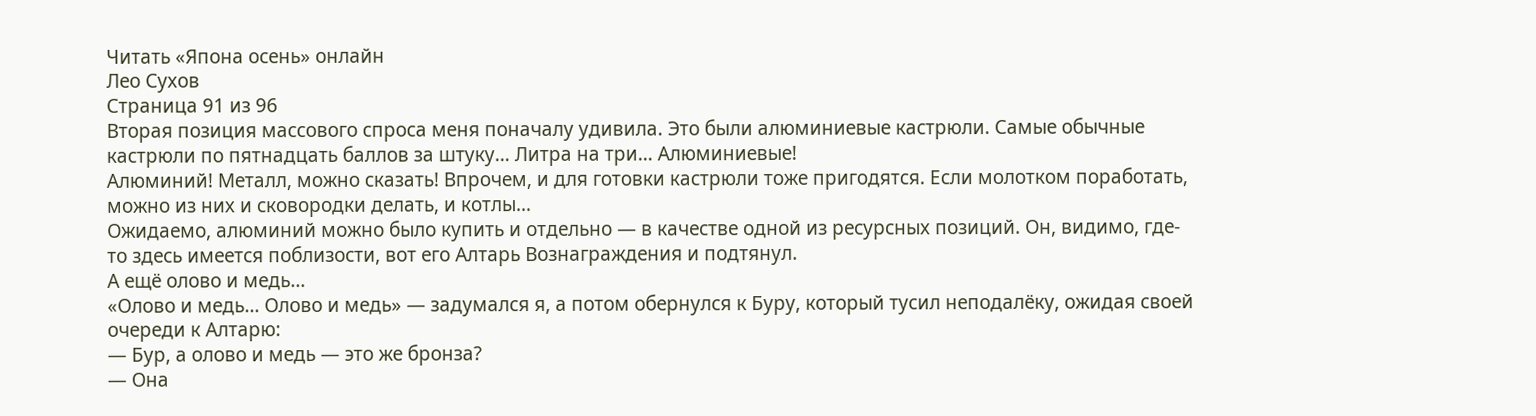Читать «Япона осень» онлайн
Лео Сухов
Страница 91 из 96
Вторая позиция массового спроса меня поначалу удивила. Это были алюминиевые кастрюли. Самые обычные кастрюли по пятнадцать баллов за штуку… Литра на три… Алюминиевые!
Алюминий! Металл, можно сказать! Впрочем, и для готовки кастрюли тоже пригодятся. Если молотком поработать, можно из них и сковородки делать, и котлы…
Ожидаемо, алюминий можно было купить и отдельно — в качестве одной из ресурсных позиций. Он, видимо, где-то здесь имеется поблизости, вот его Алтарь Вознаграждения и подтянул.
А ещё олово и медь…
«Олово и медь… Олово и медь» — задумался я, а потом обернулся к Буру, который тусил неподалёку, ожидая своей очереди к Алтарю:
— Бур, а олово и медь — это же бронза?
— Она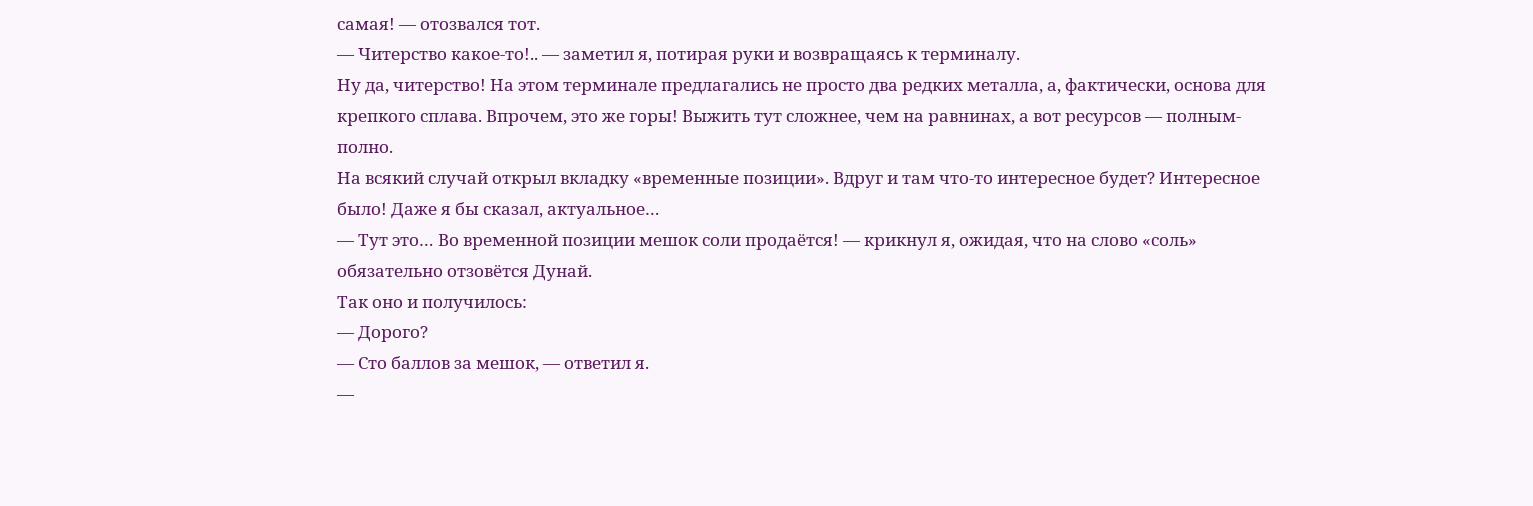самая! — отозвался тот.
— Читерство какое-то!.. — заметил я, потирая руки и возвращаясь к терминалу.
Ну да, читерство! На этом терминале предлагались не просто два редких металла, а, фактически, основа для крепкого сплава. Впрочем, это же горы! Выжить тут сложнее, чем на равнинах, а вот ресурсов — полным-полно.
На всякий случай открыл вкладку «временные позиции». Вдруг и там что-то интересное будет? Интересное было! Даже я бы сказал, актуальное…
— Тут это… Во временной позиции мешок соли продаётся! — крикнул я, ожидая, что на слово «соль» обязательно отзовётся Дунай.
Так оно и получилось:
— Дорого?
— Сто баллов за мешок, — ответил я.
—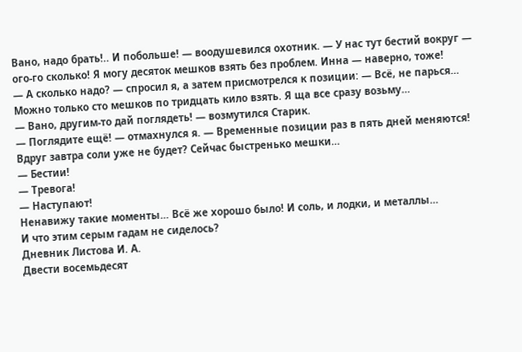Вано, надо брать!.. И побольше! — воодушевился охотник. — У нас тут бестий вокруг — ого-го сколько! Я могу десяток мешков взять без проблем. Инна — наверно, тоже!
— А сколько надо? — спросил я, а затем присмотрелся к позиции: — Всё, не парься… Можно только сто мешков по тридцать кило взять. Я ща все сразу возьму…
— Вано, другим-то дай поглядеть! — возмутился Старик.
— Поглядите ещё! — отмахнулся я. — Временные позиции раз в пять дней меняются! Вдруг завтра соли уже не будет? Сейчас быстренько мешки…
— Бестии!
— Тревога!
— Наступают!
Ненавижу такие моменты… Всё же хорошо было! И соль, и лодки, и металлы…
И что этим серым гадам не сиделось?
Дневник Листова И. А.
Двести восемьдесят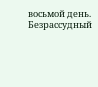восьмой день. Безрассудный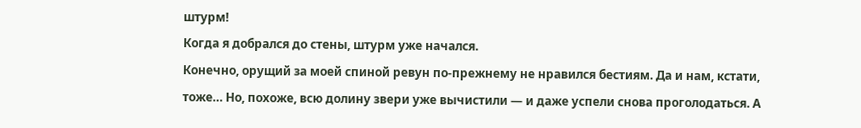штурм!
Когда я добрался до стены, штурм уже начался.
Конечно, орущий за моей спиной ревун по-прежнему не нравился бестиям. Да и нам, кстати, тоже… Но, похоже, всю долину звери уже вычистили — и даже успели снова проголодаться. А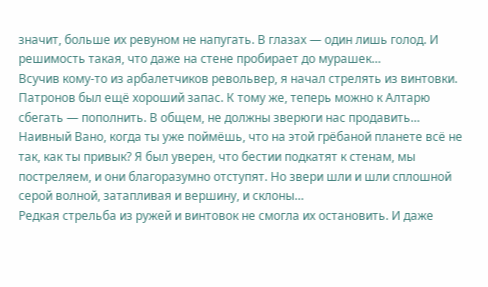значит, больше их ревуном не напугать. В глазах — один лишь голод. И решимость такая, что даже на стене пробирает до мурашек…
Всучив кому-то из арбалетчиков револьвер, я начал стрелять из винтовки. Патронов был ещё хороший запас. К тому же, теперь можно к Алтарю сбегать — пополнить. В общем, не должны зверюги нас продавить…
Наивный Вано, когда ты уже поймёшь, что на этой грёбаной планете всё не так, как ты привык? Я был уверен, что бестии подкатят к стенам, мы постреляем, и они благоразумно отступят. Но звери шли и шли сплошной серой волной, затапливая и вершину, и склоны…
Редкая стрельба из ружей и винтовок не смогла их остановить. И даже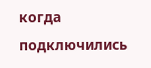когда подключились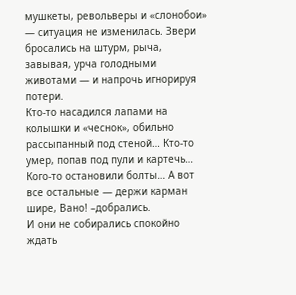мушкеты, револьверы и «слонобои» — ситуация не изменилась. Звери бросались на штурм, рыча, завывая, урча голодными животами — и напрочь игнорируя потери.
Кто-то насадился лапами на колышки и «чеснок», обильно рассыпанный под стеной… Кто-то умер, попав под пули и картечь… Кого-то остановили болты… А вот все остальные — держи карман шире, Вано! –добрались.
И они не собирались спокойно ждать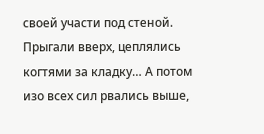своей участи под стеной. Прыгали вверх, цеплялись когтями за кладку… А потом изо всех сил рвались выше,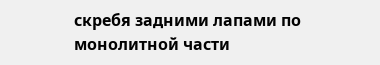скребя задними лапами по монолитной части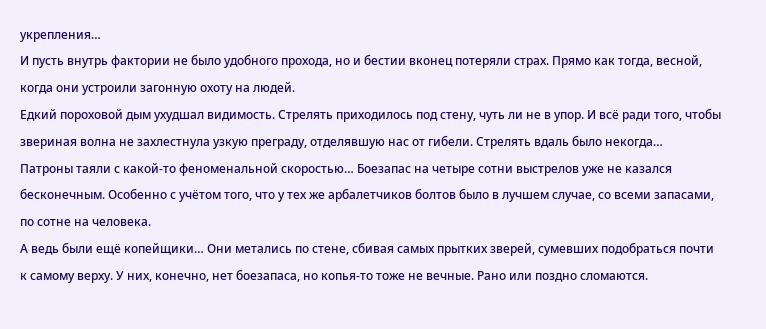укрепления…
И пусть внутрь фактории не было удобного прохода, но и бестии вконец потеряли страх. Прямо как тогда, весной, когда они устроили загонную охоту на людей.
Едкий пороховой дым ухудшал видимость. Стрелять приходилось под стену, чуть ли не в упор. И всё ради того, чтобы звериная волна не захлестнула узкую преграду, отделявшую нас от гибели. Стрелять вдаль было некогда…
Патроны таяли с какой-то феноменальной скоростью… Боезапас на четыре сотни выстрелов уже не казался бесконечным. Особенно с учётом того, что у тех же арбалетчиков болтов было в лучшем случае, со всеми запасами, по сотне на человека.
А ведь были ещё копейщики… Они метались по стене, сбивая самых прытких зверей, сумевших подобраться почти к самому верху. У них, конечно, нет боезапаса, но копья-то тоже не вечные. Рано или поздно сломаются.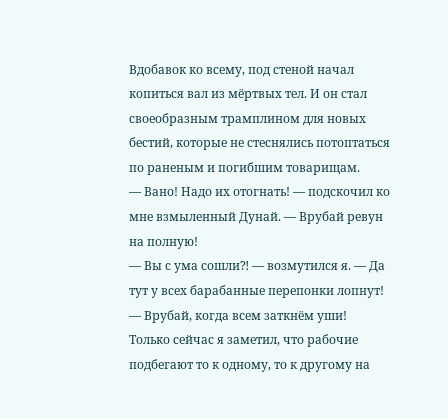Вдобавок ко всему, под стеной начал копиться вал из мёртвых тел. И он стал своеобразным трамплином для новых бестий, которые не стеснялись потоптаться по раненым и погибшим товарищам.
— Вано! Надо их отогнать! — подскочил ко мне взмыленный Дунай. — Врубай ревун на полную!
— Вы с ума сошли⁈ — возмутился я. — Да тут у всех барабанные перепонки лопнут!
— Врубай, когда всем заткнём уши!
Только сейчас я заметил, что рабочие подбегают то к одному, то к другому на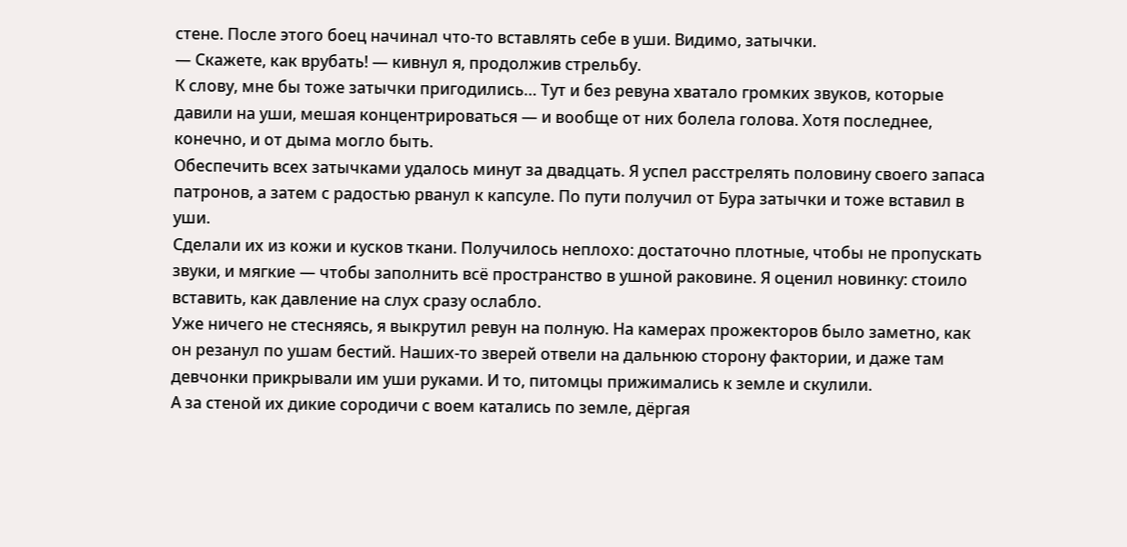стене. После этого боец начинал что-то вставлять себе в уши. Видимо, затычки.
— Скажете, как врубать! — кивнул я, продолжив стрельбу.
К слову, мне бы тоже затычки пригодились… Тут и без ревуна хватало громких звуков, которые давили на уши, мешая концентрироваться — и вообще от них болела голова. Хотя последнее, конечно, и от дыма могло быть.
Обеспечить всех затычками удалось минут за двадцать. Я успел расстрелять половину своего запаса патронов, а затем с радостью рванул к капсуле. По пути получил от Бура затычки и тоже вставил в уши.
Сделали их из кожи и кусков ткани. Получилось неплохо: достаточно плотные, чтобы не пропускать звуки, и мягкие — чтобы заполнить всё пространство в ушной раковине. Я оценил новинку: стоило вставить, как давление на слух сразу ослабло.
Уже ничего не стесняясь, я выкрутил ревун на полную. На камерах прожекторов было заметно, как он резанул по ушам бестий. Наших-то зверей отвели на дальнюю сторону фактории, и даже там девчонки прикрывали им уши руками. И то, питомцы прижимались к земле и скулили.
А за стеной их дикие сородичи с воем катались по земле, дёргая